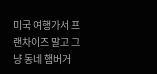미국 여행가서 프랜차이즈 말고 그냥 동네 햄버거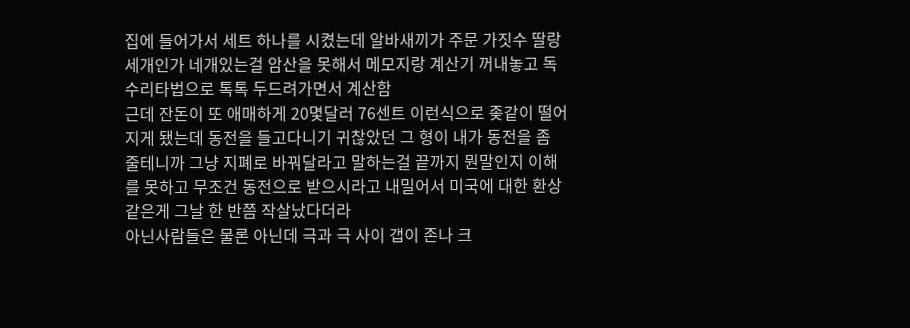집에 들어가서 세트 하나를 시켰는데 알바새끼가 주문 가짓수 딸랑 세개인가 네개있는걸 암산을 못해서 메모지랑 계산기 꺼내놓고 독수리타법으로 톡톡 두드려가면서 계산함
근데 잔돈이 또 애매하게 20몇달러 76센트 이런식으로 좆같이 떨어지게 됐는데 동전을 들고다니기 귀찮았던 그 형이 내가 동전을 좀 줄테니까 그냥 지폐로 바꿔달라고 말하는걸 끝까지 뭔말인지 이해를 못하고 무조건 동전으로 받으시라고 내밀어서 미국에 대한 환상같은게 그날 한 반쯤 작살났다더라
아닌사람들은 물론 아닌데 극과 극 사이 갭이 존나 크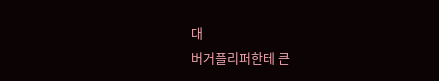대
버거플리퍼한테 큰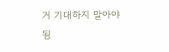거 기대하지 말아야됨